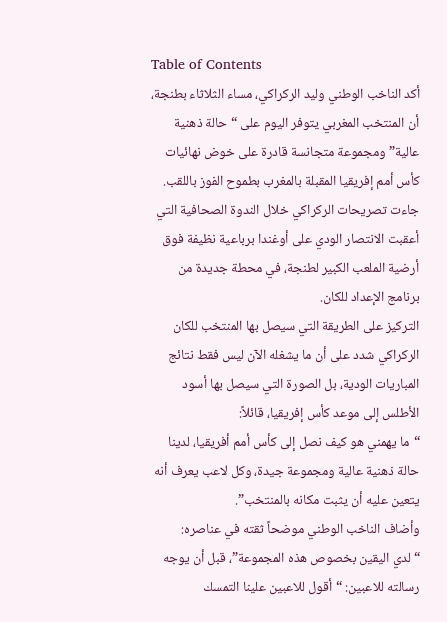Table of Contents
أكد الناخب الوطني وليد الركراكي، مساء الثلاثاء بطنجة، أن المنتخب المغربي يتوفر اليوم على “حالة ذهنية عالية” ومجموعة متجانسة قادرة على خوض نهائيات كأس أمم إفريقيا المقبلة بالمغرب بطموح الفوز باللقب.
جاءت تصريحات الركراكي خلال الندوة الصحافية التي أعقبت الانتصار الودي على أوغندا برباعية نظيفة فوق أرضية الملعب الكبير لطنجة، في محطة جديدة من برنامج الإعداد للكان.
التركيز على الطريقة التي سيصل بها المنتخب للكان
الركراكي شدد على أن ما يشغله الآن ليس فقط نتائج المباريات الودية، بل الصورة التي سيصل بها أسود الأطلس إلى موعد كأس إفريقيا، قائلاً:
“ما يهمني هو كيف نصل إلى كأس أمم أفريقيا، لدينا حالة ذهنية عالية ومجموعة جيدة، وكل لاعب يعرف أنه يتعين عليه أن يثبت مكانه بالمنتخب”.
وأضاف الناخب الوطني موضحاً ثقته في عناصره:
“لدي اليقين بخصوص هذه المجموعة”، قبل أن يوجه رسالته للاعبين: “أقول للاعبين علينا التمسك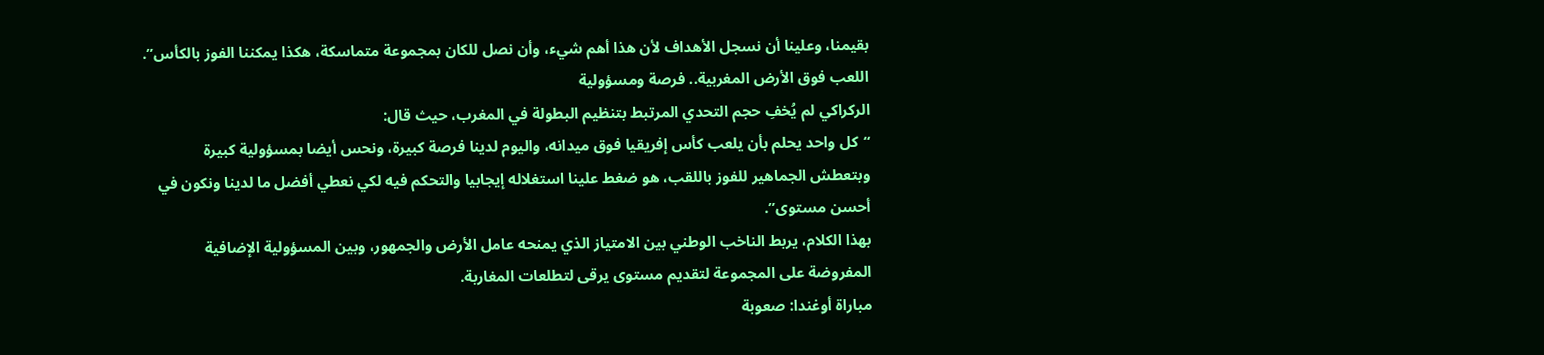بقيمنا، وعلينا أن نسجل الأهداف لأن هذا أهم شيء، وأن نصل للكان بمجموعة متماسكة، هكذا يمكننا الفوز بالكأس”.
اللعب فوق الأرض المغربية.. فرصة ومسؤولية
الركراكي لم يُخفِ حجم التحدي المرتبط بتنظيم البطولة في المغرب، حيث قال:
“كل واحد يحلم بأن يلعب كأس إفريقيا فوق ميدانه، واليوم لدينا فرصة كبيرة، ونحس أيضا بمسؤولية كبيرة وبتعطش الجماهير للفوز باللقب، هو ضغط علينا استغلاله إيجابيا والتحكم فيه لكي نعطي أفضل ما لدينا ونكون في أحسن مستوى”.
بهذا الكلام، يربط الناخب الوطني بين الامتياز الذي يمنحه عامل الأرض والجمهور، وبين المسؤولية الإضافية المفروضة على المجموعة لتقديم مستوى يرقى لتطلعات المغاربة.
مباراة أوغندا: صعوبة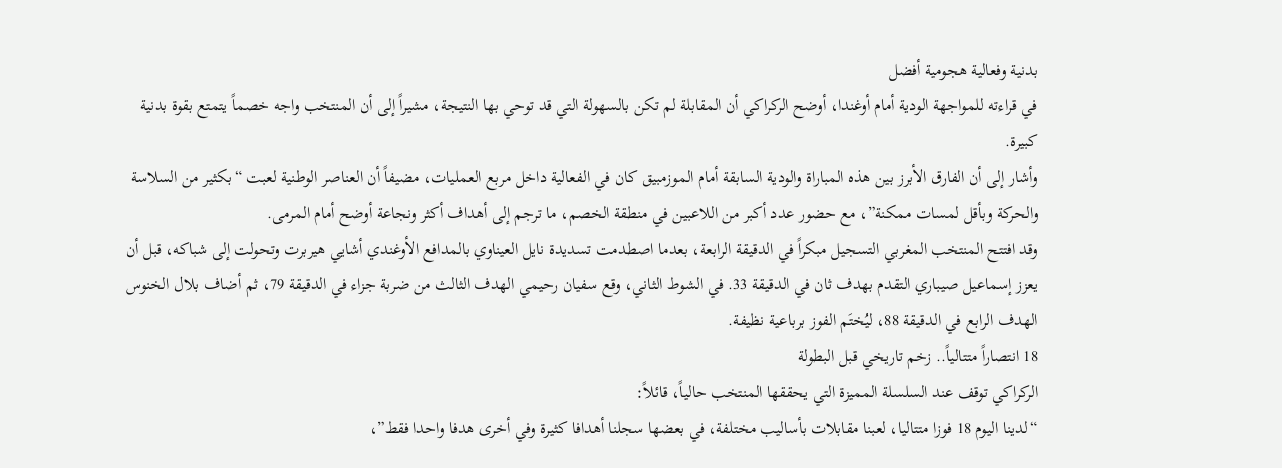بدنية وفعالية هجومية أفضل
في قراءته للمواجهة الودية أمام أوغندا، أوضح الركراكي أن المقابلة لم تكن بالسهولة التي قد توحي بها النتيجة، مشيراً إلى أن المنتخب واجه خصماً يتمتع بقوة بدنية كبيرة.
وأشار إلى أن الفارق الأبرز بين هذه المباراة والودية السابقة أمام الموزمبيق كان في الفعالية داخل مربع العمليات، مضيفاً أن العناصر الوطنية لعبت “بكثير من السلاسة والحركة وبأقل لمسات ممكنة”، مع حضور عدد أكبر من اللاعبين في منطقة الخصم، ما ترجم إلى أهداف أكثر ونجاعة أوضح أمام المرمى.
وقد افتتح المنتخب المغربي التسجيل مبكراً في الدقيقة الرابعة، بعدما اصطدمت تسديدة نايل العيناوي بالمدافع الأوغندي أشايي هيربرت وتحولت إلى شباكه، قبل أن يعزز إسماعيل صيباري التقدم بهدف ثان في الدقيقة 33. في الشوط الثاني، وقع سفيان رحيمي الهدف الثالث من ضربة جزاء في الدقيقة 79، ثم أضاف بلال الخنوس الهدف الرابع في الدقيقة 88، ليُختَم الفوز برباعية نظيفة.
18 انتصاراً متتالياً.. زخم تاريخي قبل البطولة
الركراكي توقف عند السلسلة المميزة التي يحققها المنتخب حالياً، قائلاً:
“لدينا اليوم 18 فوزا متتاليا، لعبنا مقابلات بأساليب مختلفة، في بعضها سجلنا أهدافا كثيرة وفي أخرى هدفا واحدا فقط”،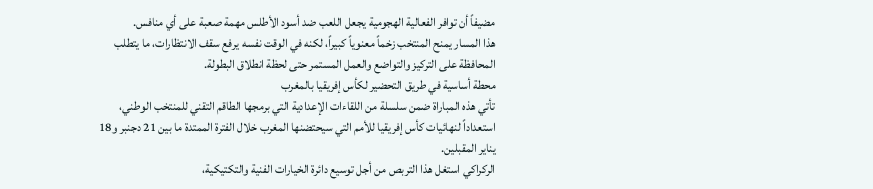مضيفاً أن توافر الفعالية الهجومية يجعل اللعب ضد أسود الأطلس مهمة صعبة على أي منافس.
هذا المسار يمنح المنتخب زخماً معنوياً كبيراً، لكنه في الوقت نفسه يرفع سقف الانتظارات، ما يتطلب المحافظة على التركيز والتواضع والعمل المستمر حتى لحظة انطلاق البطولة.
محطة أساسية في طريق التحضير لكأس إفريقيا بالمغرب
تأتي هذه المباراة ضمن سلسلة من اللقاءات الإعدادية التي برمجها الطاقم التقني للمنتخب الوطني، استعداداً لنهائيات كأس إفريقيا للأمم التي سيحتضنها المغرب خلال الفترة الممتدة ما بين 21 دجنبر و18 يناير المقبلين.
الركراكي استغل هذا التربص من أجل توسيع دائرة الخيارات الفنية والتكتيكية،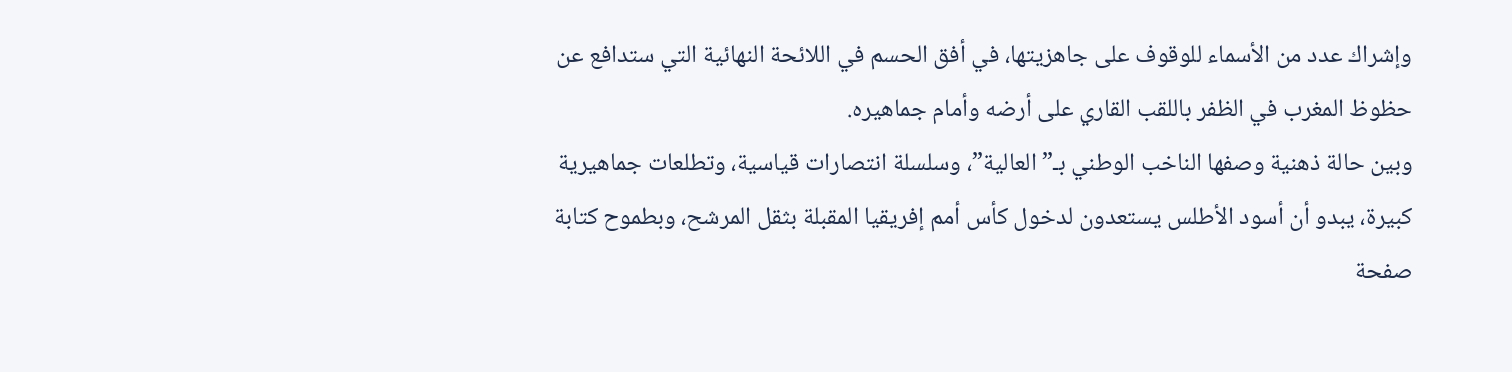وإشراك عدد من الأسماء للوقوف على جاهزيتها، في أفق الحسم في اللائحة النهائية التي ستدافع عن حظوظ المغرب في الظفر باللقب القاري على أرضه وأمام جماهيره.
وبين حالة ذهنية وصفها الناخب الوطني بـ”العالية”، وسلسلة انتصارات قياسية، وتطلعات جماهيرية كبيرة، يبدو أن أسود الأطلس يستعدون لدخول كأس أمم إفريقيا المقبلة بثقل المرشح، وبطموح كتابة صفحة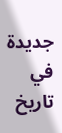جديدة في تاريخ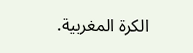الكرة المغربية.